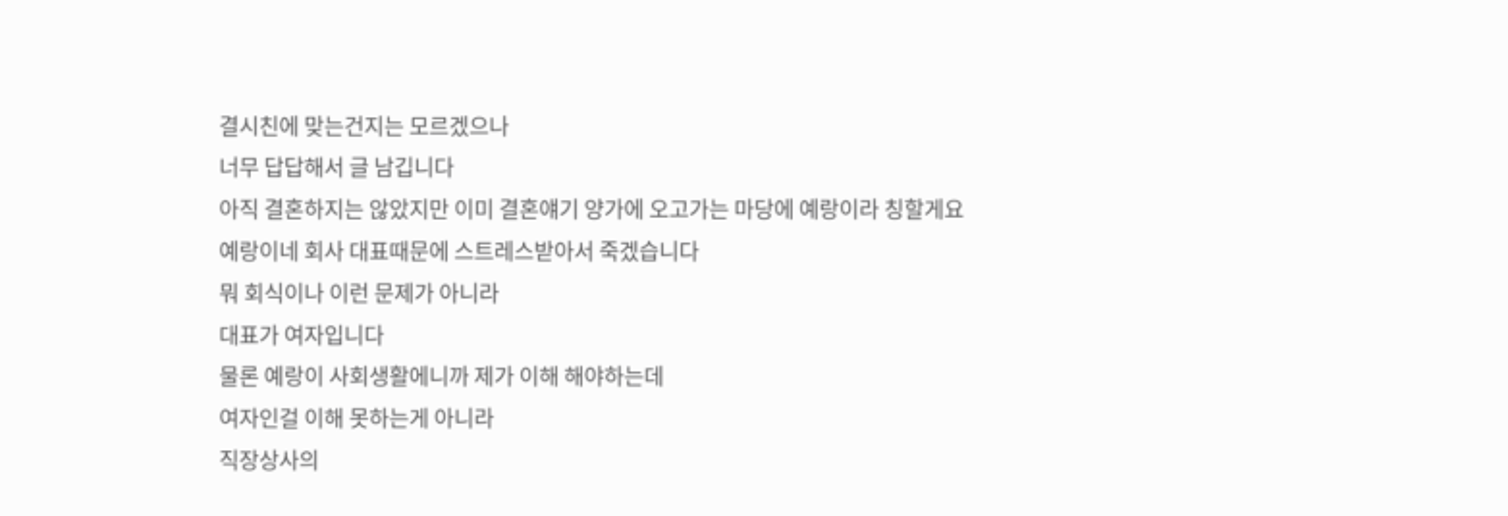결시친에 맞는건지는 모르겠으나
너무 답답해서 글 남깁니다
아직 결혼하지는 않았지만 이미 결혼얘기 양가에 오고가는 마당에 예랑이라 칭할게요
예랑이네 회사 대표때문에 스트레스받아서 죽겠습니다
뭐 회식이나 이런 문제가 아니라
대표가 여자입니다
물론 예랑이 사회생활에니까 제가 이해 해야하는데
여자인걸 이해 못하는게 아니라
직장상사의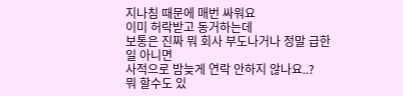지나침 때문에 매번 싸워요
이미 허락받고 동거하는데
보통은 진짜 뭐 회사 부도나거나 정말 급한 일 아니면
사적으로 밤늦게 연락 안하지 않나요..?
뭐 할수도 있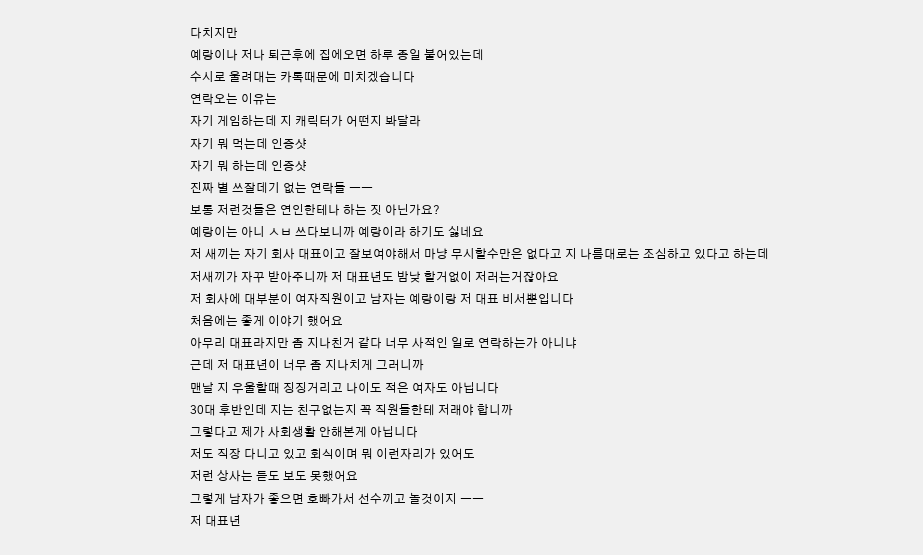다치지만
예랑이나 저나 퇴근후에 집에오면 하루 종일 붙어있는데
수시로 울려대는 카톡때문에 미치겠습니다
연락오는 이유는
자기 게임하는데 지 캐릭터가 어떤지 봐달라
자기 뭐 먹는데 인증샷
자기 뭐 하는데 인증샷
진짜 별 쓰잘데기 없는 연락들 ㅡㅡ
보통 저런것들은 연인한테나 하는 짓 아닌가요?
예랑이는 아니 ㅅㅂ 쓰다보니까 예랑이라 하기도 싫네요
저 새끼는 자기 회사 대표이고 잘보여야해서 마냥 무시할수만은 없다고 지 나름대로는 조심하고 있다고 하는데
저새끼가 자꾸 받아주니까 저 대표년도 밤낮 할거없이 저러는거잖아요
저 회사에 대부분이 여자직원이고 남자는 예랑이랑 저 대표 비서뿐입니다
처음에는 좋게 이야기 했어요
아무리 대표라지만 좀 지나친거 같다 너무 사적인 일로 연락하는가 아니냐
근데 저 대표년이 너무 좀 지나치게 그러니까
맨날 지 우울할때 징징거리고 나이도 적은 여자도 아닙니다
30대 후반인데 지는 친구없는지 꼭 직원들한테 저래야 합니까
그렇다고 제가 사회생활 안해본게 아닙니다
저도 직장 다니고 있고 회식이며 뭐 이런자리가 있어도
저런 상사는 듣도 보도 못했어요
그렇게 남자가 좋으면 호빠가서 선수끼고 놀것이지 ㅡㅡ
저 대표년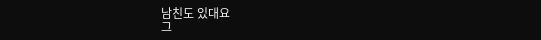남친도 있대요
그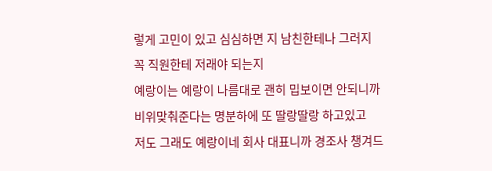렇게 고민이 있고 심심하면 지 남친한테나 그러지
꼭 직원한테 저래야 되는지
예랑이는 예랑이 나름대로 괜히 밉보이면 안되니까
비위맞춰준다는 명분하에 또 딸랑딸랑 하고있고
저도 그래도 예랑이네 회사 대표니까 경조사 챙겨드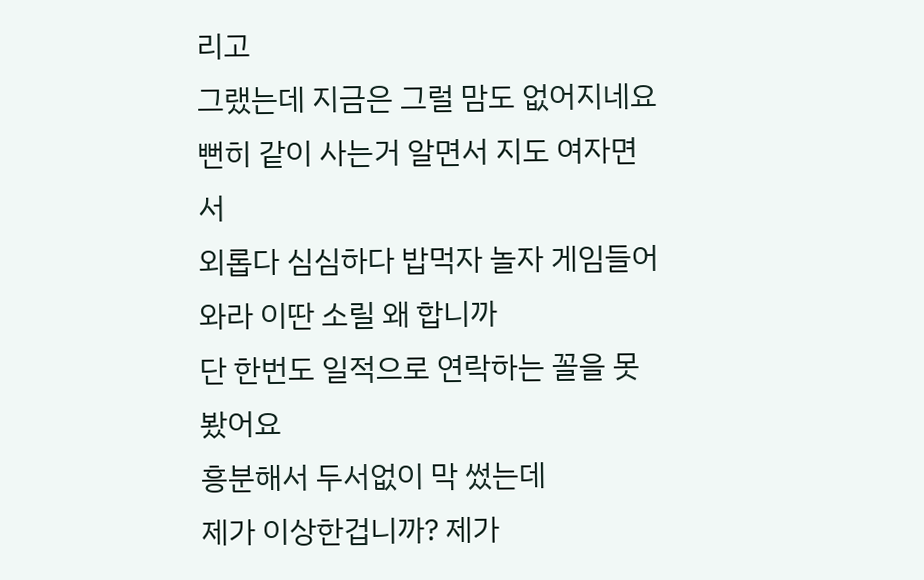리고
그랬는데 지금은 그럴 맘도 없어지네요
뻔히 같이 사는거 알면서 지도 여자면서
외롭다 심심하다 밥먹자 놀자 게임들어와라 이딴 소릴 왜 합니까
단 한번도 일적으로 연락하는 꼴을 못봤어요
흥분해서 두서없이 막 썼는데
제가 이상한겁니까? 제가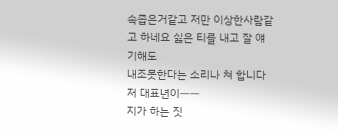속좁은거같고 저만 이상한사람같고 하네요 싫은 티를 내고 잘 얘기해도
내조못한다는 소리나 쳐 합니다 저 대표년이ㅡㅡ
지가 하는 짓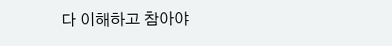다 이해하고 참아야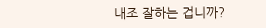내조 잘하는 겁니까?